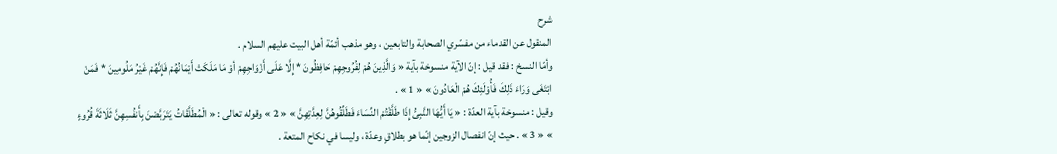شرح
المنقول عن القدماء من مفسّري الصحابة والتابعين ، وهو مذهب أئمّة أهل البيت عليهم السلام .
وأمّا النسخ : فقد قيل : إنّ الآية منسوخة بآية « وَالَّذِينَ هُمْ لِفُرُوجِهِمْ حَافِظُونَ * إِلَّا عَلَى أَزْوَاجِهِمْ أوْ مَا مَلَكَتْ أَيْمَانُهُمْ فَإِنَّهُمْ غَيْرُ مَلُومِينَ * فَمَنْ ابْتَغَى وَرَاءَ ذَلِكَ فَأُوْلَئِكَ هُمْ الْعَادُونَ » « 1 » .
وقيل : منسوخة بآية العدّة : « يَا أَيُّهَا النَّبِىُّ إِذَا طَلَّقْتُمْ النِّسَاءَ فَطَلِّقُوهُنَّ لِعِدَّتِهِنَّ » « 2 » وقوله تعالى : « الْمُطَلَّقَاتُ يَتَرَبَّصْنَ بِأَنفُسِهِنَّ ثَلَاثَةَ قُرُوءٍ » « 3 » . حيث إنّ انفصال الزوجين إنّما هو بطلاقٍ وعدّة ، وليسا في نكاح المتعة .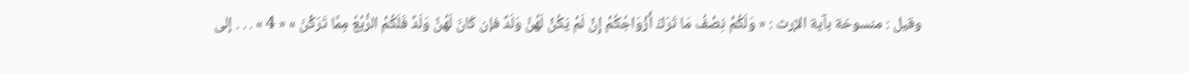وقيل : منسوخة بآية الإرث : « وَلَكُمْ نِصْفُ مَا تَرَكَ أَزْوَاجُكُمْ إِنْ لَمْ يَكُنْ لَهُنَّ وَلَدٌ فإن كَانَ لَهُنَّ وَلَدٌ فَلَكُمْ الرُّبُعُ مِمَّا تَرَكْنَ » « 4 » . . . إلى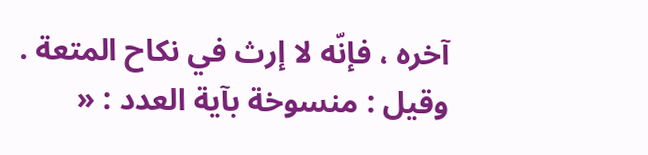آخره ، فإنّه لا إرث في نكاح المتعة .
وقيل : منسوخة بآية العدد : «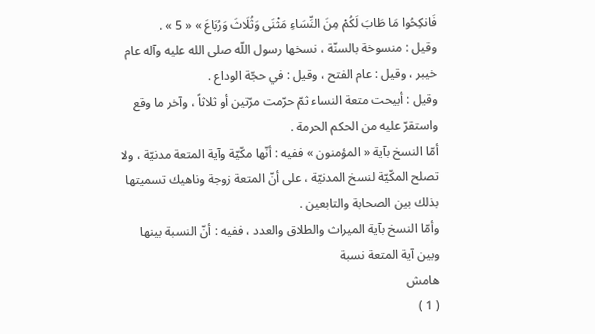فَانكِحُوا مَا طَابَ لَكُمْ مِنَ النِّسَاءِ مَثْنَى وَثُلَاثَ وَرُبَاعَ » « 5 » .
وقيل : منسوخة بالسنّة ، نسخها رسول اللّه صلى الله عليه وآله عام خيبر ، وقيل : عام الفتح ، وقيل : في حجّة الوداع .
وقيل : أبيحت متعة النساء ثمّ حرّمت مرّتين أو ثلاثاً ، وآخر ما وقع واستقرّ عليه من الحكم الحرمة .
أمّا النسخ بآية « المؤمنون » ففيه : أنّها مكّيّة وآية المتعة مدنيّة ، ولا تصلح المكّيّة لنسخ المدنيّة ، على أنّ المتعة زوجة وناهيك تسميتها بذلك بين الصحابة والتابعين .
وأمّا النسخ بآية الميراث والطلاق والعدد ، ففيه : أنّ النسبة بينها وبين آية المتعة نسبة
هامش
( 1 )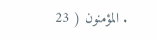. المؤمنون ( 23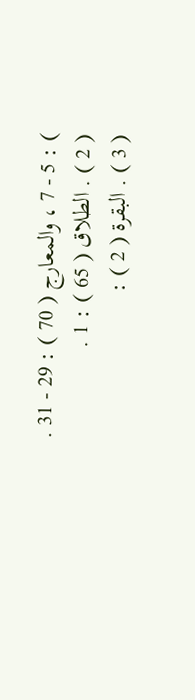) : 5 - 7 ، والمعارج ( 70 ) : 29 - 31 .
( 2 ) . الطلاق ( 65 ) : 1 .
( 3 ) . البقرة ( 2 ) :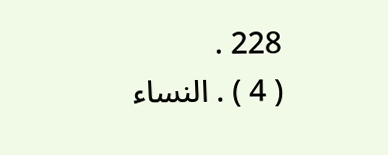228 .
( 4 ) . النساء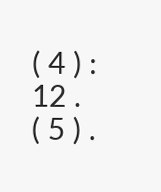( 4 ) : 12 .
( 5 ) .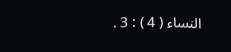النساء ( 4 ) : 3 .